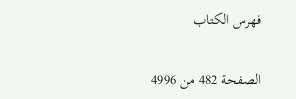فهرس الكتاب

الصفحة 482 من 4996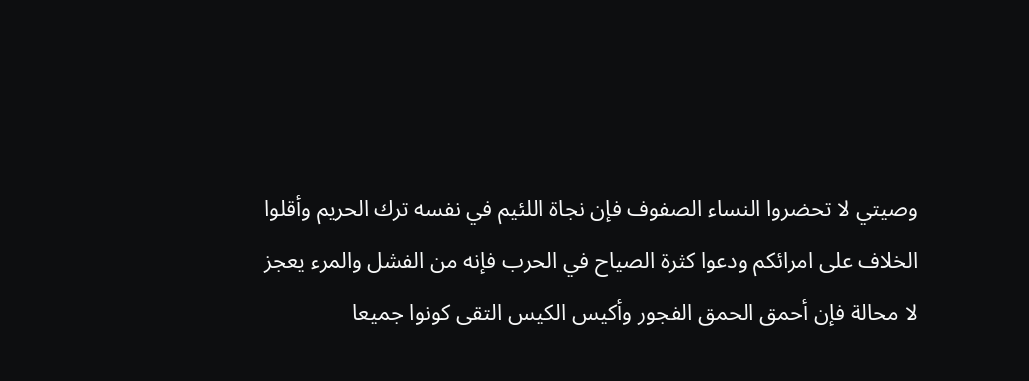وصيتي لا تحضروا النساء الصفوف فإن نجاة اللئيم في نفسه ترك الحريم وأقلوا الخلاف على امرائكم ودعوا كثرة الصياح في الحرب فإنه من الفشل والمرء يعجز لا محالة فإن أحمق الحمق الفجور وأكيس الكيس التقى كونوا جميعا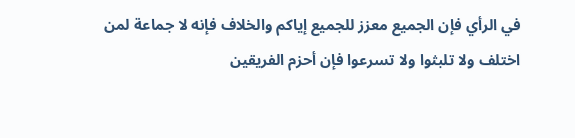في الرأي فإن الجميع معزز للجميع إياكم والخلاف فإنه لا جماعة لمن اختلف ولا تلبثوا ولا تسرعوا فإن أحزم الفريقين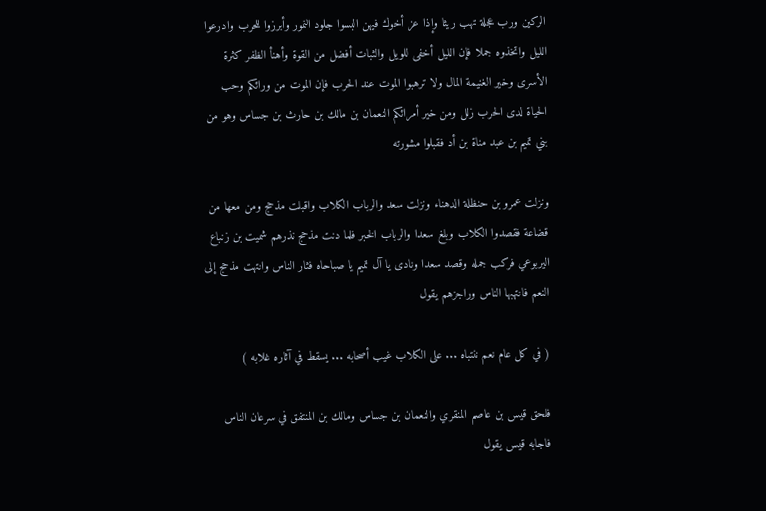الركين ورب عجلة تهب ريثا وإذا عز أخوك فيهن البسوا جلود النمور وأبرزوا للحرب وادرعوا الليل واتخذوه جملا فإن الليل أخفى للويل والثبات أفضل من القوة وأهنأ الظفر كثرة الأسرى وخير الغنيمة المال ولا ترهبوا الموت عند الحرب فإن الموت من ورائكم وحب الحياة لدى الحرب زلل ومن خير أمرائكم النعمان بن مالك بن حارث بن جساس وهو من بني تميم بن عبد مناة بن أد فقبلوا مشورته

ونزلت عمرو بن حنظلة الدهناء ونزلت سعد والرباب الكلاب واقبلت مذحج ومن معها من قضاعة فقصدوا الكلاب وبلغ سعدا والرباب الخبر فلما دنت مذحج نذرهم شميت بن زنباع اليربوعي فركب جمله وقصد سعدا ونادى يا آل تميم يا صباحاه فثار الناس وانتهت مذحج إلى النعم فانتهبها الناس وراجزهم يقول

( في كل عام نعم ننتباه ... على الكلاب غيب أصحابه ... يسقط في آثاره غلابه )

فلحق قيس بن عاصم المنقري والنعمان بن جساس ومالك بن المنتفق في سرعان الناس فاجابه قيس يقول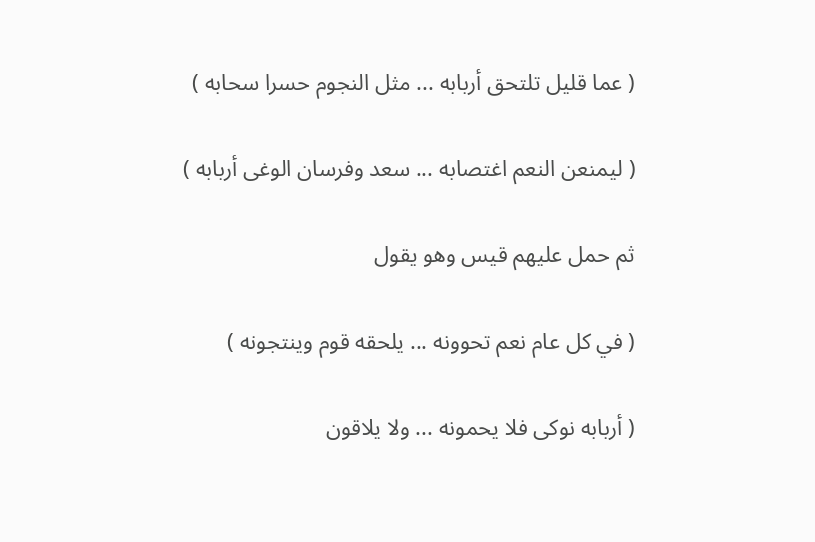( عما قليل تلتحق أربابه ... مثل النجوم حسرا سحابه )

( ليمنعن النعم اغتصابه ... سعد وفرسان الوغى أربابه )

ثم حمل عليهم قيس وهو يقول

( في كل عام نعم تحوونه ... يلحقه قوم وينتجونه )

( أربابه نوكى فلا يحمونه ... ولا يلاقون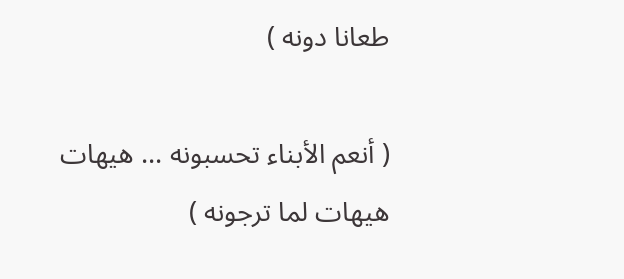طعانا دونه )

( أنعم الأبناء تحسبونه ... هيهات هيهات لما ترجونه )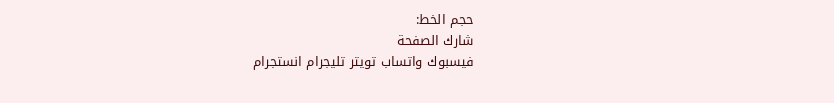حجم الخط:
شارك الصفحة
فيسبوك واتساب تويتر تليجرام انستجرام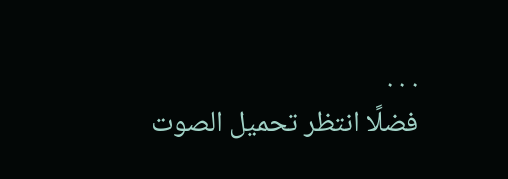. . .
فضلًا انتظر تحميل الصوت